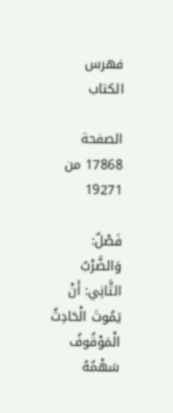فهرس الكتاب

الصفحة 17868 من 19271

فَصْلٌ: وَالضَّرْبُ الثَّانِي: أَنْ يَمُوتَ الْحَادِثُ الْمَوْقُوفُ سَهْمُهُ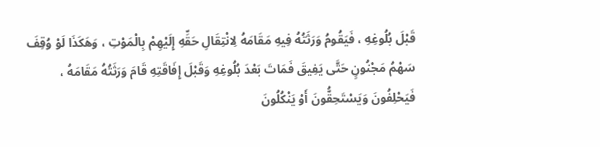قَبْلَ بُلُوغِهِ ، فَيَقُومُ وَرَثَتُهُ فِيهِ مَقَامَهُ لِانْتِقَالِ حَقِّهِ إِلَيْهِمْ بِالْمَوْتِ ، وَهَكَذَا لَوْ وُقِفَ سَهْمُ مَجْنُونٍ حَتَّى يَفِيقَ فَمَاتَ بَعْدَ بُلُوغِهِ وَقَبْلَ إِفَاقَتِهِ قَامَ وَرَثَتُهُ مَقَامَهُ ، فَيَحْلِفُونَ وَيَسْتَحِقُّونَ أَوْ يَنْكُلُونَ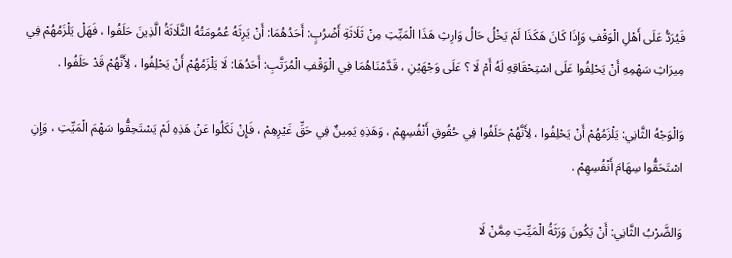فَيُرَدُّ عَلَى أَهْلِ الْوَقْفِ وَإِذَا كَانَ هَكَذَا لَمْ يَخْلُ حَالُ وَارِثِ هَذَا الْمَيِّتِ مِنْ ثَلَاثَةِ أَضْرُبٍ: أَحَدُهُمَا: أَنْ يَرِثَهُ عُمُومَتُهُ الثَّلَاثَةُ الَّذِينَ حَلَفُوا ، فَهَلْ يَلْزَمُهُمْ فِي مِيرَاثِ سَهْمِهِ أَنْ يَحْلِفُوا عَلَى اسْتِحْقَاقِهِ لَهُ أَمْ لَا ؟ عَلَى وَجْهَيْنِ ، قَدَّمْنَاهُمَا فِي الْوَقْفِ الْمُرَتَّبِ: أَحَدُهَا: لَا يَلْزَمُهُمْ أَنْ يَحْلِفُوا ، لِأَنَّهُمْ قَدْ حَلَفُوا .

وَالْوَجْهُ الثَّانِي: يَلْزَمُهُمْ أَنْ يَحْلِفُوا ، لِأَنَّهُمْ حَلَفُوا فِي حُقُوقِ أَنْفُسِهِمْ ، وَهَذِهِ يَمِينٌ فِي حَقِّ غَيْرِهِمْ ، فَإِنْ نَكَلُوا عَنْ هَذِهِ لَمْ يَسْتَحِقُّوا سَهْمَ الْمَيِّتِ ، وَإِنِ اسْتَحَقُّوا سِهَامَ أَنْفُسِهِمْ .

وَالضَّرْبُ الثَّانِي: أَنْ يَكُونَ وَرَثَةُ الْمَيِّتِ مِمَّنْ لَا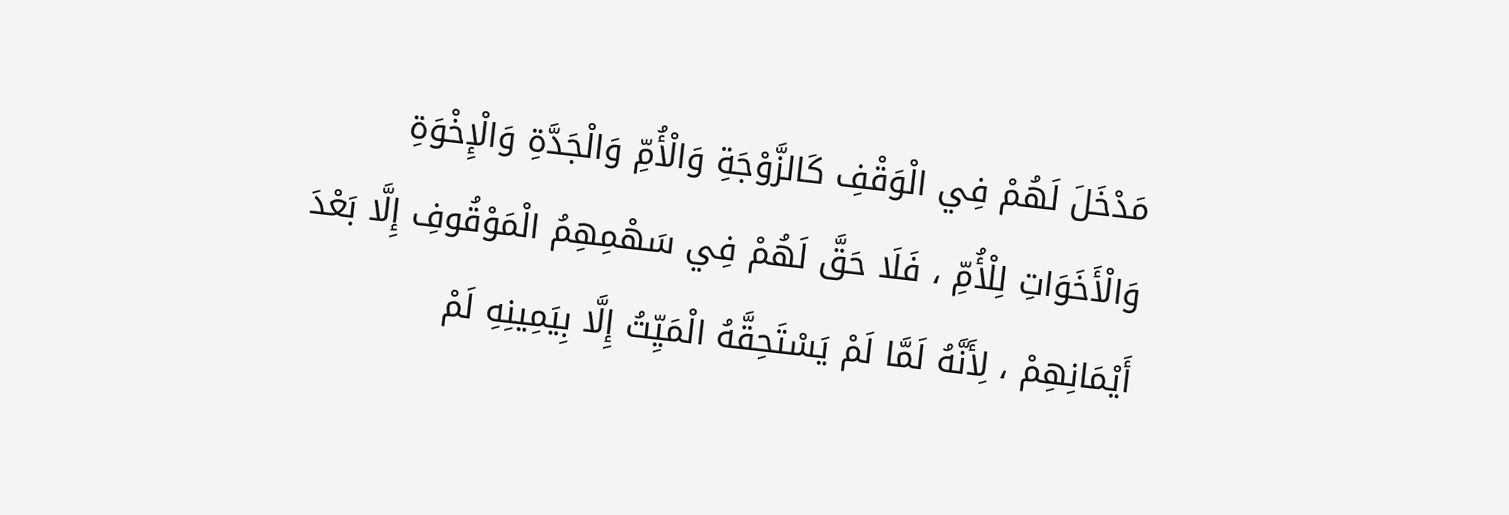مَدْخَلَ لَهُمْ فِي الْوَقْفِ كَالزَّوْجَةِ وَالْأُمِّ وَالْجَدَّةِ وَالْإِخْوَةِ وَالْأَخَوَاتِ لِلْأُمِّ ، فَلَا حَقَّ لَهُمْ فِي سَهْمِهِمُ الْمَوْقُوفِ إِلَّا بَعْدَ أَيْمَانِهِمْ ، لِأَنَّهُ لَمَّا لَمْ يَسْتَحِقَّهُ الْمَيِّتُ إِلَّا بِيَمِينِهِ لَمْ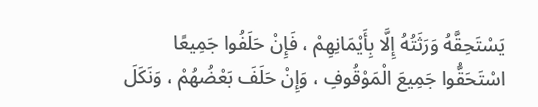يَسْتَحِقَّهُ وَرَثَتُهُ إِلَّا بِأَيْمَانِهِمْ ، فَإِنْ حَلَفُوا جَمِيعًا اسْتَحَقُّوا جَمِيعَ الْمَوْقُوفِ ، وَإِنْ حَلَفَ بَعْضُهُمْ ، وَنَكَلَ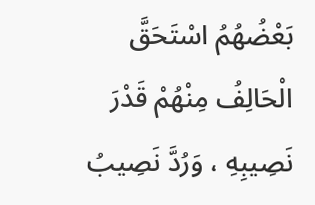بَعْضُهُمُ اسْتَحَقَّ الْحَالِفُ مِنْهُمْ قَدْرَ نَصِيبِهِ ، وَرُدَّ نَصِيبُ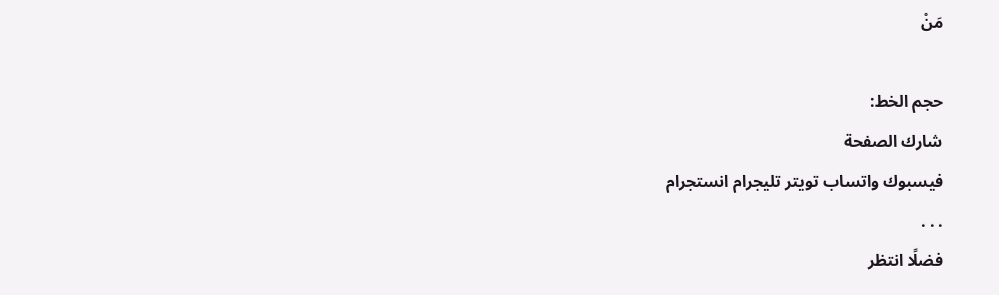مَنْ

حجم الخط:
شارك الصفحة
فيسبوك واتساب تويتر تليجرام انستجرام
. . .
فضلًا انتظر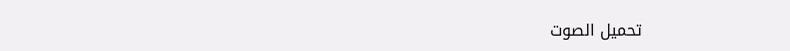تحميل الصوت